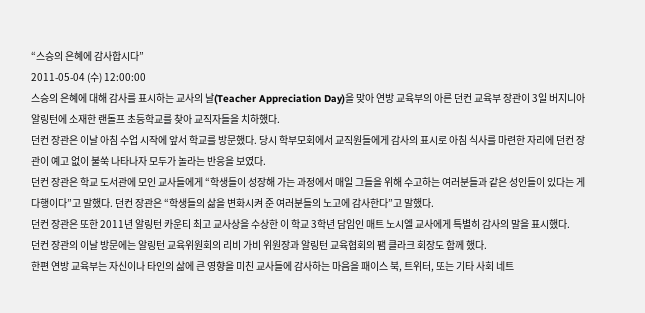“스승의 은혜에 감사합시다”
2011-05-04 (수) 12:00:00
스승의 은혜에 대해 감사를 표시하는 교사의 날(Teacher Appreciation Day)을 맞아 연방 교육부의 아른 던컨 교육부 장관이 3일 버지니아 알링턴에 소재한 랜돌프 초등학교를 찾아 교직자들을 치하했다.
던컨 장관은 이날 아침 수업 시작에 앞서 학교를 방문했다. 당시 학부모회에서 교직원들에게 감사의 표시로 아침 식사를 마련한 자리에 던컨 장관이 예고 없이 불쑥 나타나자 모두가 놀라는 반응을 보였다.
던컨 장관은 학교 도서관에 모인 교사들에게 “학생들이 성장해 가는 과정에서 매일 그들을 위해 수고하는 여러분들과 같은 성인들이 있다는 게 다행이다”고 말했다. 던컨 장관은 “학생들의 삶을 변화시켜 준 여러분들의 노고에 감사한다”고 말했다.
던컨 장관은 또한 2011년 알링턴 카운티 최고 교사상을 수상한 이 학교 3학년 담임인 매트 노시엘 교사에게 특별히 감사의 말을 표시했다.
던컨 장관의 이날 방문에는 알링턴 교육위원회의 리비 가비 위원장과 알링턴 교육협회의 팸 클라크 회장도 함께 했다.
한편 연방 교육부는 자신이나 타인의 삶에 큰 영향을 미친 교사들에 감사하는 마음을 패이스 북, 트위터, 또는 기타 사회 네트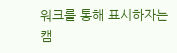워크를 통해 표시하자는 캠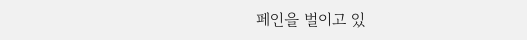페인을 벌이고 있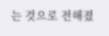는 것으로 전해졌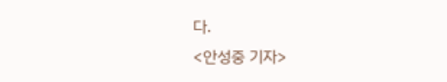다.
<안성중 기자>